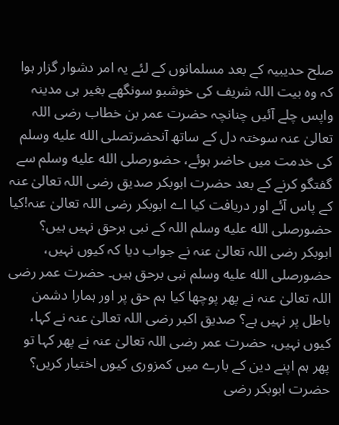صلح حدیبیہ کے بعد مسلمانوں کے لئے یہ امر دشوار گزار ہوا کہ وہ بیت اللہ شریف کی خوشبو سونگھے بغیر ہی مدینہ واپس چلے آئیں چنانچہ حضرت عمر بن خطاب رضی اللہ تعالیٰ عنہ سوختہ دل کے ساتھ آنحضرتصلى الله عليه وسلم کی خدمت میں حاضر ہوئے، حضورصلى الله عليه وسلم سے گفتگو کرنے کے بعد حضرت ابوبکر صدیق رضی اللہ تعالیٰ عنہ کے پاس آئے اور دریافت کیا اے ابوبکر رضی اللہ تعالیٰ عنہ!کیا حضورصلى الله عليه وسلم اللہ کے نبی برحق نہیں ہیں؟
ابوبکر رضی اللہ تعالیٰ عنہ نے جواب دیا کہ کیوں نہیں، حضورصلى الله عليه وسلم نبی برحق ہیں۔ حضرت عمر رضی اللہ تعالیٰ عنہ نے پھر پوچھا کیا ہم حق پر اور ہمارا دشمن باطل پر نہیں ہے؟ صدیق اکبر رضی اللہ تعالیٰ عنہ نے کہا، کیوں نہیں، حضرت عمر رضی اللہ تعالیٰ عنہ نے پھر کہا تو پھر ہم اپنے دین کے بارے میں کمزوری کیوں اختیار کریں؟ حضرت ابوبکر رضی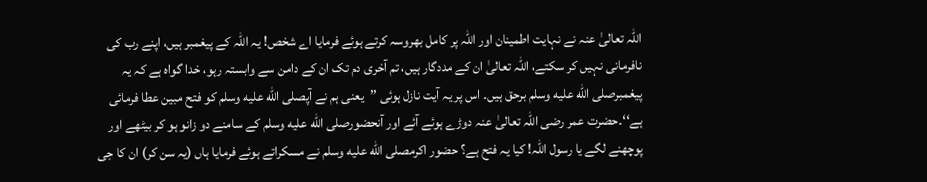اللہ تعالیٰ عنہ نے نہایت اطمینان اور اللہ پر کامل بھروسہ کرتے ہوئے فرمایا اے شخص! یہ اللہ کے پیغمبر ہیں، اپنے رب کی نافرمانی نہیں کر سکتے، اللہ تعالیٰ ان کے مددگار ہیں، تم آخری دم تک ان کے دامن سے وابستہ رہو، خدا گواہ ہے کہ یہ پیغمبرصلى الله عليه وسلم برحق ہیں۔ اس پر یہ آیت نازل ہوئی ’’یعنی ہم نے آپصلى الله عليه وسلم کو فتح مبین عطا فرمائی ہے‘‘۔حضرت عمر رضی اللہ تعالیٰ عنہ دوڑے ہوئے آئے اور آنحضورصلى الله عليه وسلم کے سامنے دو زانو ہو کر بیٹھے اور پوچھنے لگے یا رسول اللہ! کیا یہ فتح ہے؟ حضور اکرمصلى الله عليه وسلم نے مسکراتے ہوئے فرمایا ہاں (یہ سن کر) ان کا جی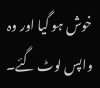خوش ہو گیا اور وہ واپس لوٹ گئے۔